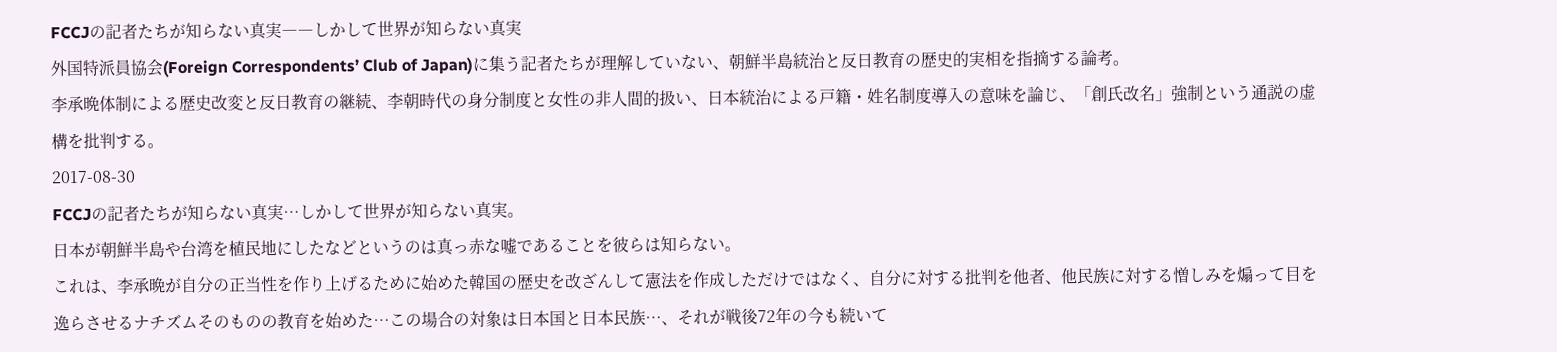FCCJの記者たちが知らない真実――しかして世界が知らない真実
外国特派員協会(Foreign Correspondents’ Club of Japan)に集う記者たちが理解していない、朝鮮半島統治と反日教育の歴史的実相を指摘する論考。
李承晩体制による歴史改変と反日教育の継続、李朝時代の身分制度と女性の非人間的扱い、日本統治による戸籍・姓名制度導入の意味を論じ、「創氏改名」強制という通説の虚構を批判する。
2017-08-30
FCCJの記者たちが知らない真実…しかして世界が知らない真実。
日本が朝鮮半島や台湾を植民地にしたなどというのは真っ赤な嘘であることを彼らは知らない。
これは、李承晩が自分の正当性を作り上げるために始めた韓国の歴史を改ざんして憲法を作成しただけではなく、自分に対する批判を他者、他民族に対する憎しみを煽って目を逸らさせるナチズムそのものの教育を始めた…この場合の対象は日本国と日本民族…、それが戦後72年の今も続いて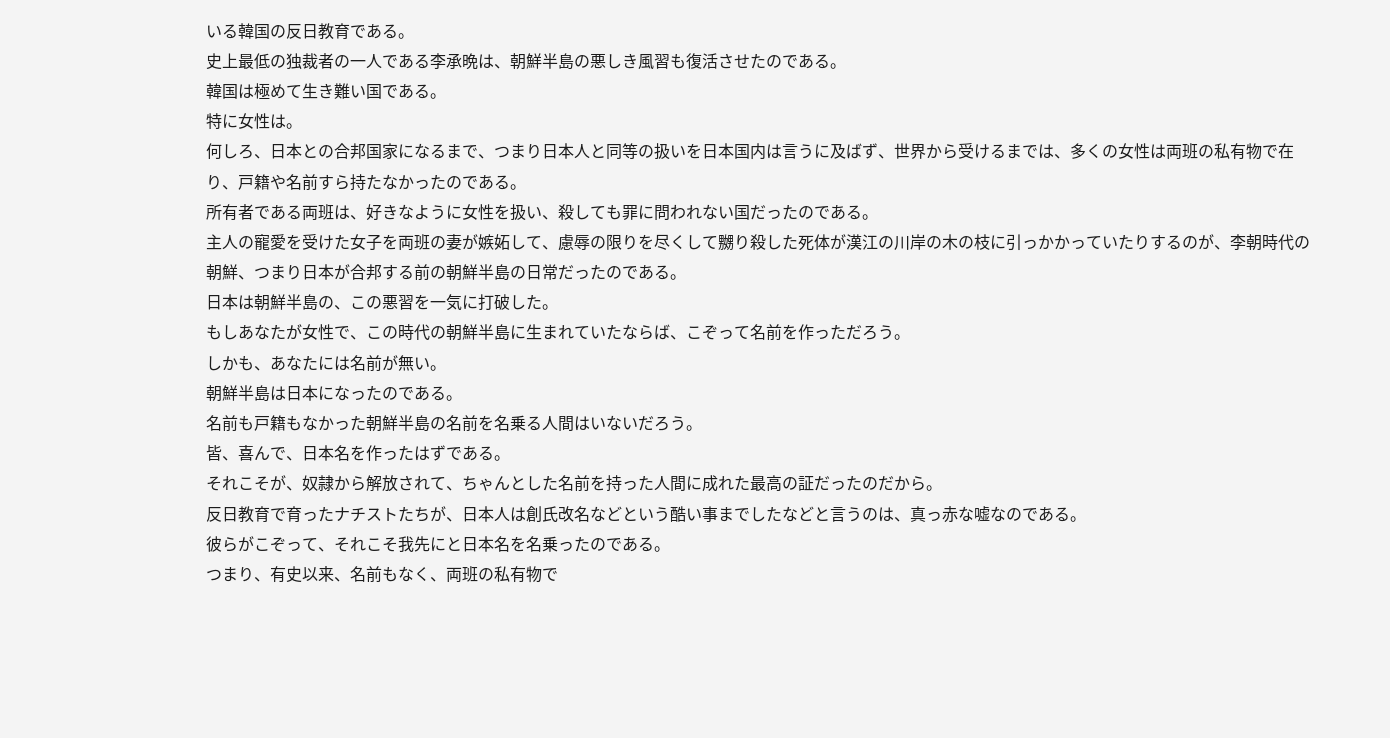いる韓国の反日教育である。
史上最低の独裁者の一人である李承晩は、朝鮮半島の悪しき風習も復活させたのである。
韓国は極めて生き難い国である。
特に女性は。
何しろ、日本との合邦国家になるまで、つまり日本人と同等の扱いを日本国内は言うに及ばず、世界から受けるまでは、多くの女性は両班の私有物で在り、戸籍や名前すら持たなかったのである。
所有者である両班は、好きなように女性を扱い、殺しても罪に問われない国だったのである。
主人の寵愛を受けた女子を両班の妻が嫉妬して、慮辱の限りを尽くして嬲り殺した死体が漢江の川岸の木の枝に引っかかっていたりするのが、李朝時代の朝鮮、つまり日本が合邦する前の朝鮮半島の日常だったのである。
日本は朝鮮半島の、この悪習を一気に打破した。
もしあなたが女性で、この時代の朝鮮半島に生まれていたならば、こぞって名前を作っただろう。
しかも、あなたには名前が無い。
朝鮮半島は日本になったのである。
名前も戸籍もなかった朝鮮半島の名前を名乗る人間はいないだろう。
皆、喜んで、日本名を作ったはずである。
それこそが、奴隷から解放されて、ちゃんとした名前を持った人間に成れた最高の証だったのだから。
反日教育で育ったナチストたちが、日本人は創氏改名などという酷い事までしたなどと言うのは、真っ赤な嘘なのである。
彼らがこぞって、それこそ我先にと日本名を名乗ったのである。
つまり、有史以来、名前もなく、両班の私有物で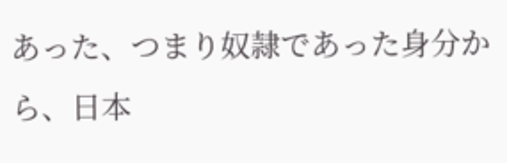あった、つまり奴隷であった身分から、日本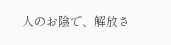人のお陰で、解放さ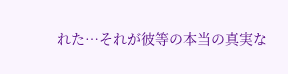れた…それが彼等の本当の真実な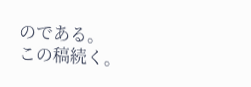のである。
この稿続く。